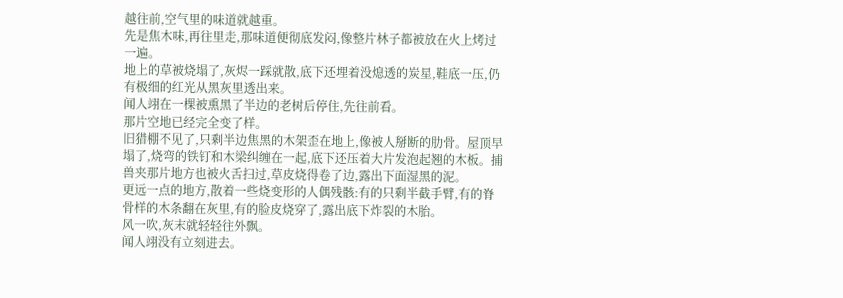越往前,空气里的味道就越重。
先是焦木味,再往里走,那味道便彻底发闷,像整片林子都被放在火上烤过一遍。
地上的草被烧塌了,灰烬一踩就散,底下还埋着没熄透的炭星,鞋底一压,仍有极细的红光从黑灰里透出来。
闻人翊在一棵被熏黑了半边的老树后停住,先往前看。
那片空地已经完全变了样。
旧猎棚不见了,只剩半边焦黑的木架歪在地上,像被人掰断的肋骨。屋顶早塌了,烧弯的铁钉和木梁纠缠在一起,底下还压着大片发泡起翘的木板。捕兽夹那片地方也被火舌扫过,草皮烧得卷了边,露出下面湿黑的泥。
更远一点的地方,散着一些烧变形的人偶残骸:有的只剩半截手臂,有的脊骨样的木条翻在灰里,有的脸皮烧穿了,露出底下炸裂的木胎。
风一吹,灰末就轻轻往外飘。
闻人翊没有立刻进去。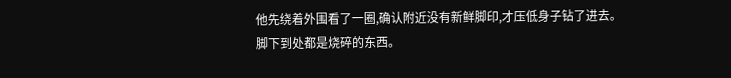他先绕着外围看了一圈,确认附近没有新鲜脚印,才压低身子钻了进去。
脚下到处都是烧碎的东西。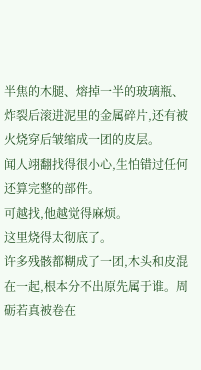半焦的木腿、熔掉一半的玻璃瓶、炸裂后滚进泥里的金属碎片,还有被火烧穿后皱缩成一团的皮层。
闻人翊翻找得很小心,生怕错过任何还算完整的部件。
可越找,他越觉得麻烦。
这里烧得太彻底了。
许多残骸都糊成了一团,木头和皮混在一起,根本分不出原先属于谁。周砺若真被卷在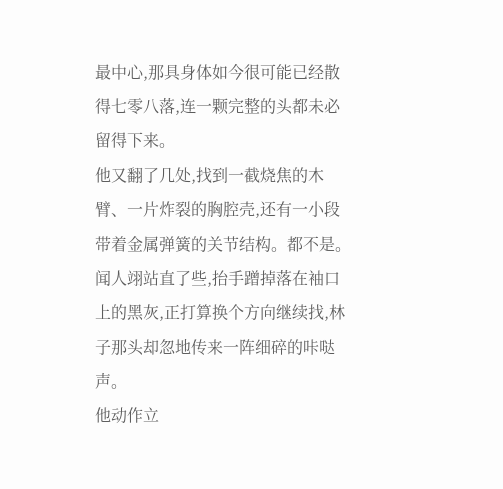最中心,那具身体如今很可能已经散得七零八落,连一颗完整的头都未必留得下来。
他又翻了几处,找到一截烧焦的木臂、一片炸裂的胸腔壳,还有一小段带着金属弹簧的关节结构。都不是。
闻人翊站直了些,抬手蹭掉落在袖口上的黑灰,正打算换个方向继续找,林子那头却忽地传来一阵细碎的咔哒声。
他动作立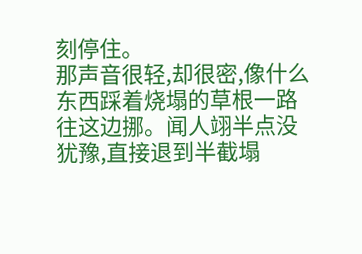刻停住。
那声音很轻,却很密,像什么东西踩着烧塌的草根一路往这边挪。闻人翊半点没犹豫,直接退到半截塌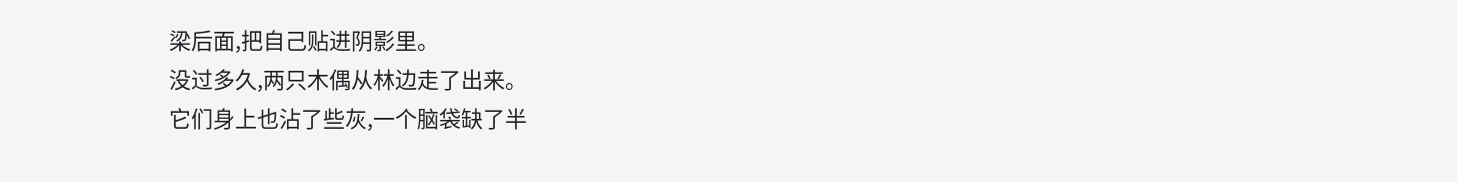梁后面,把自己贴进阴影里。
没过多久,两只木偶从林边走了出来。
它们身上也沾了些灰,一个脑袋缺了半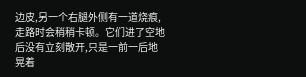边皮,另一个右腿外侧有一道烧痕,走路时会稍稍卡顿。它们进了空地后没有立刻散开,只是一前一后地晃着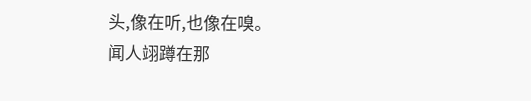头,像在听,也像在嗅。
闻人翊蹲在那